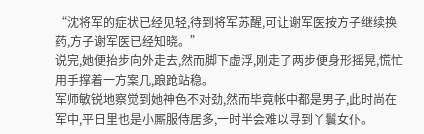“沈将军的症状已经见轻,待到将军苏醒,可让谢军医按方子继续换药,方子谢军医已经知晓。”
说完,她便抬步向外走去,然而脚下虚浮,刚走了两步便身形摇晃,慌忙用手撑着一方案几,踉跄站稳。
军师敏锐地察觉到她神色不对劲,然而毕竟帐中都是男子,此时尚在军中,平日里也是小厮服侍居多,一时半会难以寻到丫鬟女仆。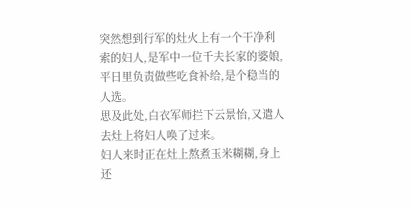突然想到行军的灶火上有一个干净利索的妇人,是军中一位千夫长家的婆娘,平日里负责做些吃食补给,是个稳当的人选。
思及此处,白衣军师拦下云景怡,又遣人去灶上将妇人唤了过来。
妇人来时正在灶上熬煮玉米糊糊,身上还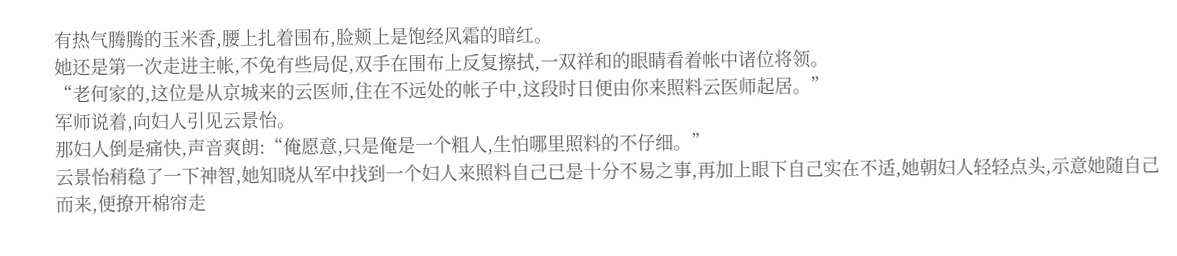有热气腾腾的玉米香,腰上扎着围布,脸颊上是饱经风霜的暗红。
她还是第一次走进主帐,不免有些局促,双手在围布上反复擦拭,一双祥和的眼睛看着帐中诸位将领。
“老何家的,这位是从京城来的云医师,住在不远处的帐子中,这段时日便由你来照料云医师起居。”
军师说着,向妇人引见云景怡。
那妇人倒是痛快,声音爽朗:“俺愿意,只是俺是一个粗人,生怕哪里照料的不仔细。”
云景怡稍稳了一下神智,她知晓从军中找到一个妇人来照料自己已是十分不易之事,再加上眼下自己实在不适,她朝妇人轻轻点头,示意她随自己而来,便撩开棉帘走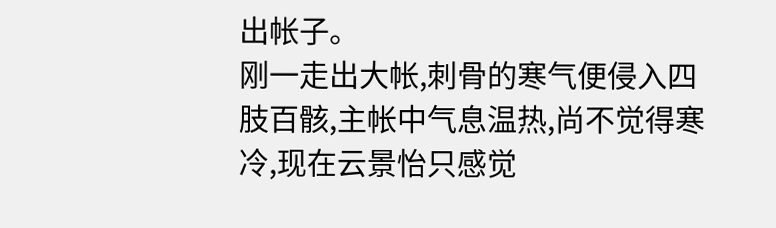出帐子。
刚一走出大帐,刺骨的寒气便侵入四肢百骸,主帐中气息温热,尚不觉得寒冷,现在云景怡只感觉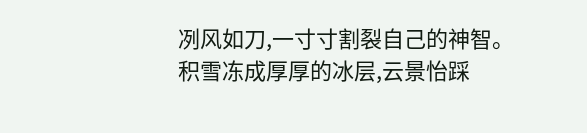冽风如刀,一寸寸割裂自己的神智。
积雪冻成厚厚的冰层,云景怡踩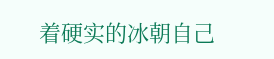着硬实的冰朝自己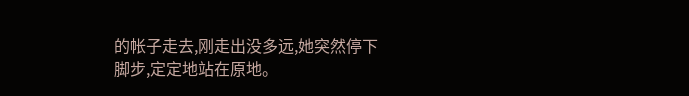的帐子走去,刚走出没多远,她突然停下脚步,定定地站在原地。